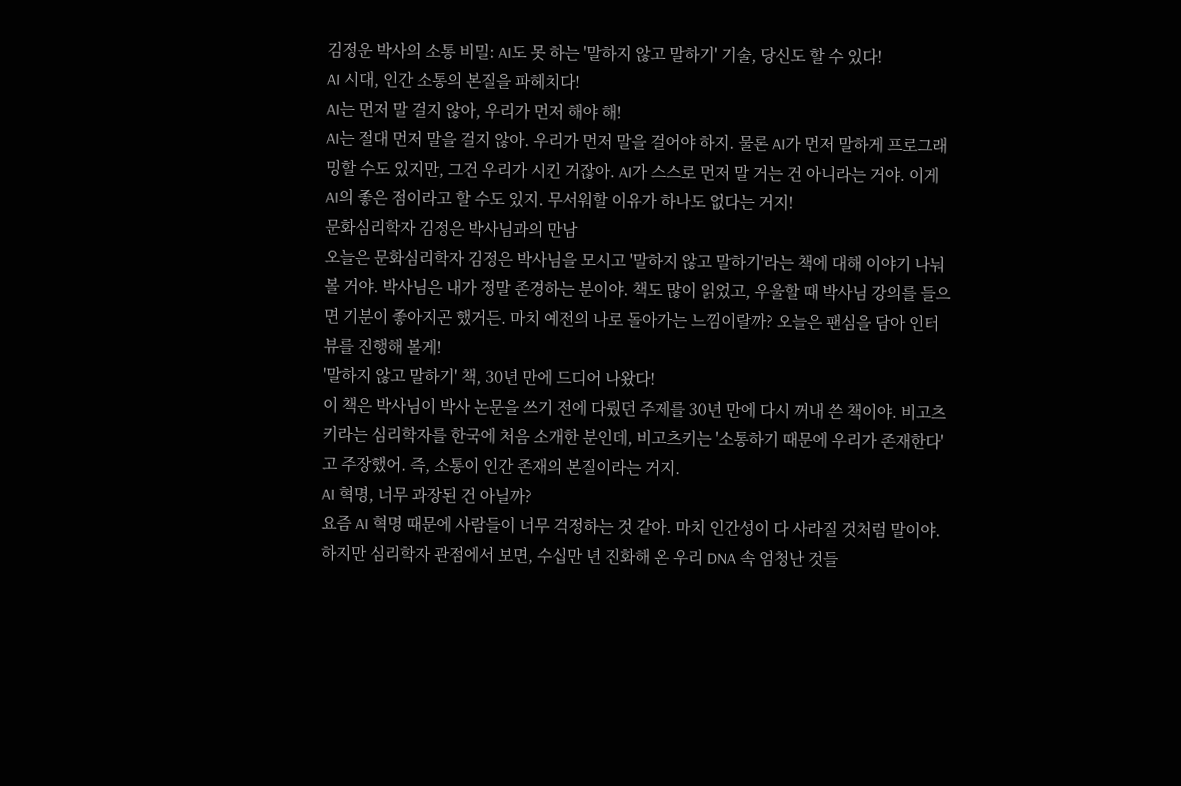김정운 박사의 소통 비밀: AI도 못 하는 '말하지 않고 말하기' 기술, 당신도 할 수 있다!
AI 시대, 인간 소통의 본질을 파헤치다!
AI는 먼저 말 걸지 않아, 우리가 먼저 해야 해!
AI는 절대 먼저 말을 걸지 않아. 우리가 먼저 말을 걸어야 하지. 물론 AI가 먼저 말하게 프로그래밍할 수도 있지만, 그건 우리가 시킨 거잖아. AI가 스스로 먼저 말 거는 건 아니라는 거야. 이게 AI의 좋은 점이라고 할 수도 있지. 무서워할 이유가 하나도 없다는 거지!
문화심리학자 김정은 박사님과의 만남
오늘은 문화심리학자 김정은 박사님을 모시고 '말하지 않고 말하기'라는 책에 대해 이야기 나눠볼 거야. 박사님은 내가 정말 존경하는 분이야. 책도 많이 읽었고, 우울할 때 박사님 강의를 들으면 기분이 좋아지곤 했거든. 마치 예전의 나로 돌아가는 느낌이랄까? 오늘은 팬심을 담아 인터뷰를 진행해 볼게!
'말하지 않고 말하기' 책, 30년 만에 드디어 나왔다!
이 책은 박사님이 박사 논문을 쓰기 전에 다뤘던 주제를 30년 만에 다시 꺼내 쓴 책이야. 비고츠키라는 심리학자를 한국에 처음 소개한 분인데, 비고츠키는 '소통하기 때문에 우리가 존재한다'고 주장했어. 즉, 소통이 인간 존재의 본질이라는 거지.
AI 혁명, 너무 과장된 건 아닐까?
요즘 AI 혁명 때문에 사람들이 너무 걱정하는 것 같아. 마치 인간성이 다 사라질 것처럼 말이야. 하지만 심리학자 관점에서 보면, 수십만 년 진화해 온 우리 DNA 속 엄청난 것들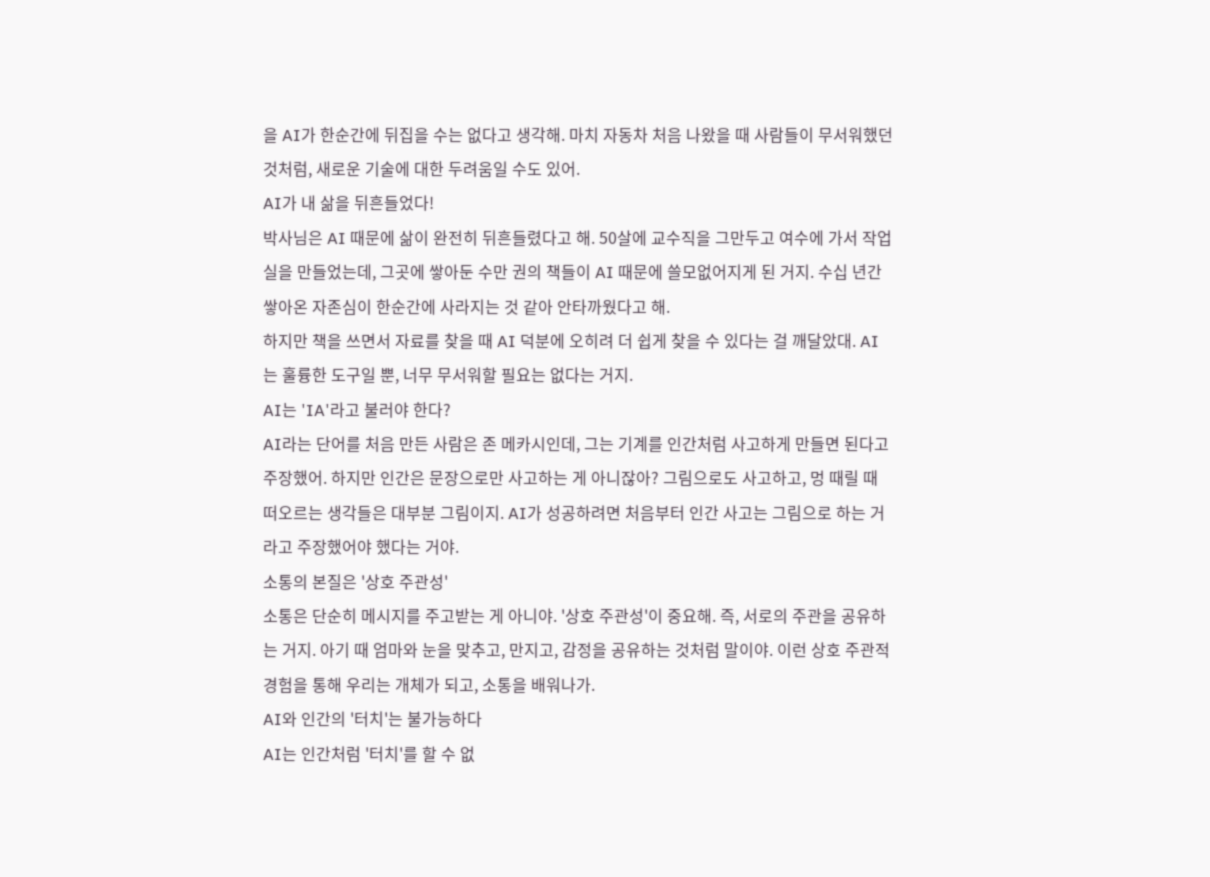을 AI가 한순간에 뒤집을 수는 없다고 생각해. 마치 자동차 처음 나왔을 때 사람들이 무서워했던 것처럼, 새로운 기술에 대한 두려움일 수도 있어.
AI가 내 삶을 뒤흔들었다!
박사님은 AI 때문에 삶이 완전히 뒤흔들렸다고 해. 50살에 교수직을 그만두고 여수에 가서 작업실을 만들었는데, 그곳에 쌓아둔 수만 권의 책들이 AI 때문에 쓸모없어지게 된 거지. 수십 년간 쌓아온 자존심이 한순간에 사라지는 것 같아 안타까웠다고 해.
하지만 책을 쓰면서 자료를 찾을 때 AI 덕분에 오히려 더 쉽게 찾을 수 있다는 걸 깨달았대. AI는 훌륭한 도구일 뿐, 너무 무서워할 필요는 없다는 거지.
AI는 'IA'라고 불러야 한다?
AI라는 단어를 처음 만든 사람은 존 메카시인데, 그는 기계를 인간처럼 사고하게 만들면 된다고 주장했어. 하지만 인간은 문장으로만 사고하는 게 아니잖아? 그림으로도 사고하고, 멍 때릴 때 떠오르는 생각들은 대부분 그림이지. AI가 성공하려면 처음부터 인간 사고는 그림으로 하는 거라고 주장했어야 했다는 거야.
소통의 본질은 '상호 주관성'
소통은 단순히 메시지를 주고받는 게 아니야. '상호 주관성'이 중요해. 즉, 서로의 주관을 공유하는 거지. 아기 때 엄마와 눈을 맞추고, 만지고, 감정을 공유하는 것처럼 말이야. 이런 상호 주관적 경험을 통해 우리는 개체가 되고, 소통을 배워나가.
AI와 인간의 '터치'는 불가능하다
AI는 인간처럼 '터치'를 할 수 없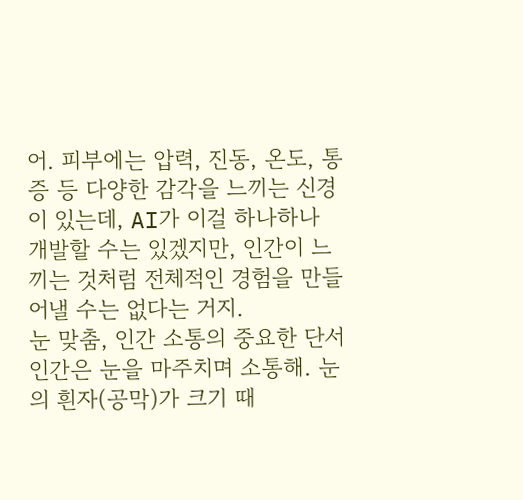어. 피부에는 압력, 진동, 온도, 통증 등 다양한 감각을 느끼는 신경이 있는데, AI가 이걸 하나하나 개발할 수는 있겠지만, 인간이 느끼는 것처럼 전체적인 경험을 만들어낼 수는 없다는 거지.
눈 맞춤, 인간 소통의 중요한 단서
인간은 눈을 마주치며 소통해. 눈의 흰자(공막)가 크기 때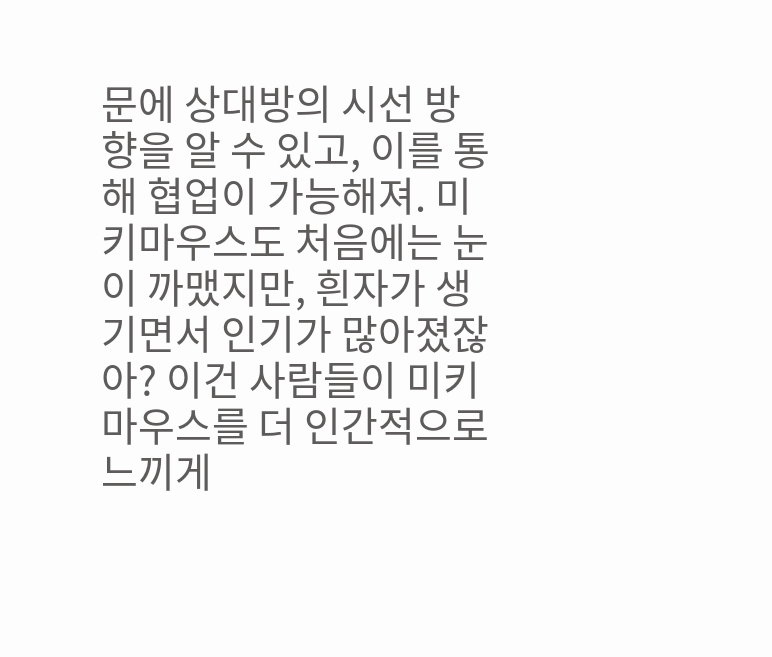문에 상대방의 시선 방향을 알 수 있고, 이를 통해 협업이 가능해져. 미키마우스도 처음에는 눈이 까맸지만, 흰자가 생기면서 인기가 많아졌잖아? 이건 사람들이 미키마우스를 더 인간적으로 느끼게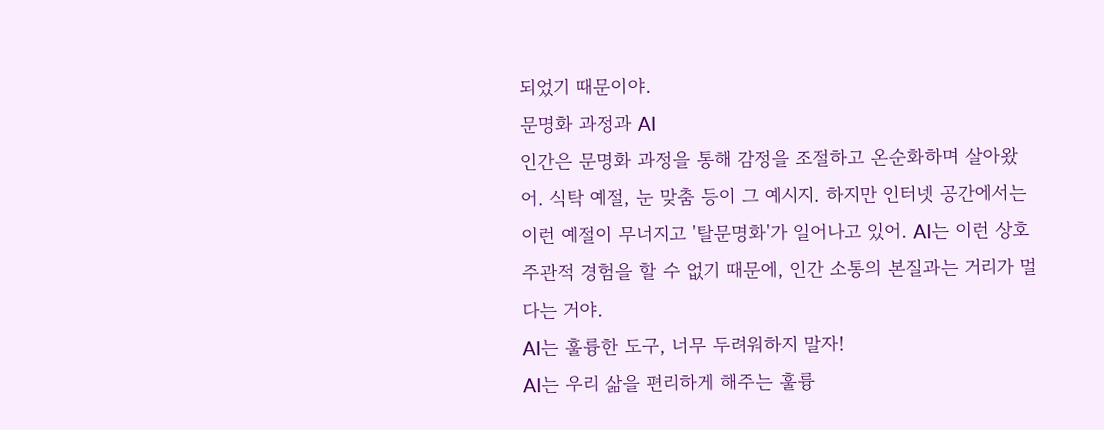되었기 때문이야.
문명화 과정과 AI
인간은 문명화 과정을 통해 감정을 조절하고 온순화하며 살아왔어. 식탁 예절, 눈 맞춤 등이 그 예시지. 하지만 인터넷 공간에서는 이런 예절이 무너지고 '탈문명화'가 일어나고 있어. AI는 이런 상호 주관적 경험을 할 수 없기 때문에, 인간 소통의 본질과는 거리가 멀다는 거야.
AI는 훌륭한 도구, 너무 두려워하지 말자!
AI는 우리 삶을 편리하게 해주는 훌륭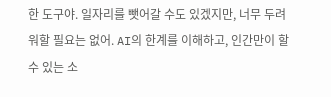한 도구야. 일자리를 뺏어갈 수도 있겠지만, 너무 두려워할 필요는 없어. AI의 한계를 이해하고, 인간만이 할 수 있는 소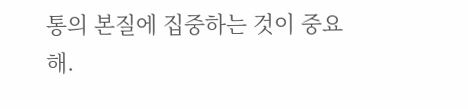통의 본질에 집중하는 것이 중요해.